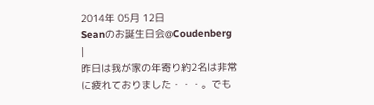2014年 05月 12日
Seanのお誕生日会@Coudenberg |
昨日は我が家の年寄り約2名は非常に疲れておりました・・・。でも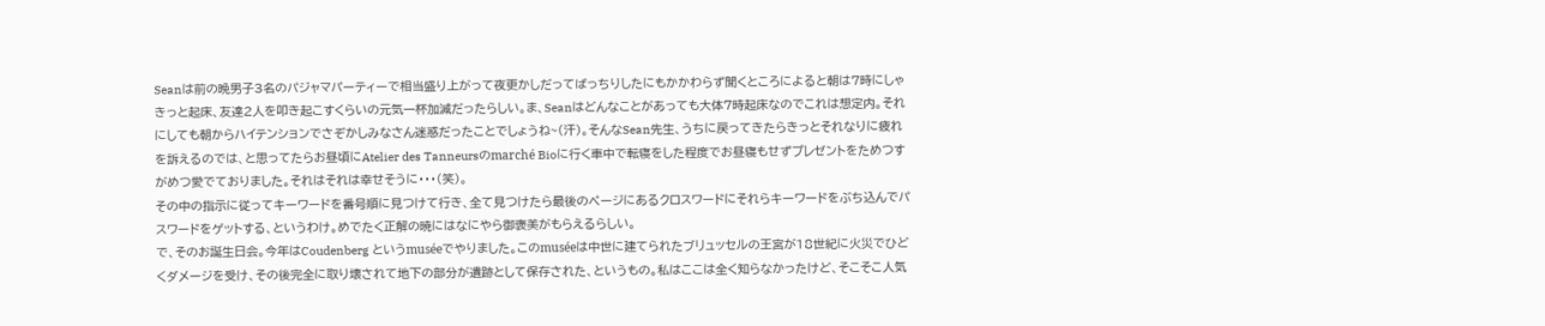Seanは前の晩男子3名のパジャマパーティーで相当盛り上がって夜更かしだってばっちりしたにもかかわらず聞くところによると朝は7時にしゃきっと起床、友達2人を叩き起こすくらいの元気一杯加減だったらしい。ま、Seanはどんなことがあっても大体7時起床なのでこれは想定内。それにしても朝からハイテンションでさぞかしみなさん迷惑だったことでしょうね~(汗)。そんなSean先生、うちに戻ってきたらきっとそれなりに疲れを訴えるのでは、と思ってたらお昼頃にAtelier des Tanneursのmarché Bioに行く車中で転寝をした程度でお昼寝もせずプレゼントをためつすがめつ愛でておりました。それはそれは幸せそうに・・・(笑)。
その中の指示に従ってキーワードを番号順に見つけて行き、全て見つけたら最後のページにあるクロスワードにそれらキーワードをぶち込んでパスワードをゲットする、というわけ。めでたく正解の暁にはなにやら御褒美がもらえるらしい。
で、そのお誕生日会。今年はCoudenberg というmuséeでやりました。このmuséeは中世に建てられたブリュッセルの王宮が18世紀に火災でひどくダメージを受け、その後完全に取り壊されて地下の部分が遺跡として保存された、というもの。私はここは全く知らなかったけど、そこそこ人気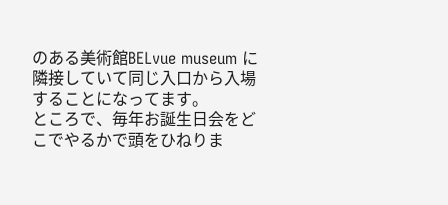のある美術館BELvue museum に隣接していて同じ入口から入場することになってます。
ところで、毎年お誕生日会をどこでやるかで頭をひねりま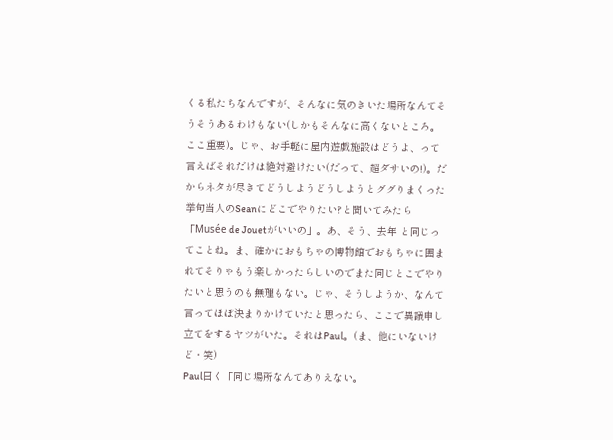くる私たちなんですが、そんなに気のきいた場所なんてそうそうあるわけもない(しかもそんなに高くないところ。ここ重要)。じゃ、お手軽に屋内遊戯施設はどうよ、って言えばそれだけは絶対避けたい(だって、超ダサいの!)。だからネタが尽きてどうしようどうしようとググりまくった挙句当人のSeanにどこでやりたい?と聞いてみたら「Musée de Jouetがいいの」。あ、そう、去年 と同じってことね。ま、確かにおもちゃの博物館でおもちゃに囲まれてそりゃもう楽しかったらしいのでまた同じとこでやりたいと思うのも無理もない。じゃ、そうしようか、なんて言ってほぼ決まりかけていたと思ったら、ここで異議申し立てをするヤツがいた。それはPaul。(ま、他にいないけど・笑)
Paul曰く「同じ場所なんてありえない。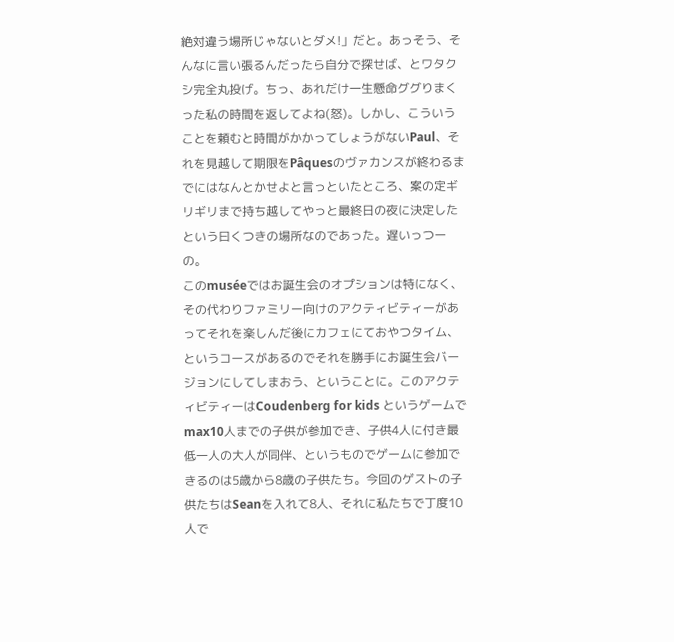絶対違う場所じゃないとダメ!」だと。あっそう、そんなに言い張るんだったら自分で探せば、とワタクシ完全丸投げ。ちっ、あれだけ一生懸命ググりまくった私の時間を返してよね(怒)。しかし、こういうことを頼むと時間がかかってしょうがないPaul、それを見越して期限をPâquesのヴァカンスが終わるまでにはなんとかせよと言っといたところ、案の定ギリギリまで持ち越してやっと最終日の夜に決定したという曰くつきの場所なのであった。遅いっつーの。
このmuséeではお誕生会のオプションは特になく、その代わりファミリー向けのアクティビティーがあってそれを楽しんだ後にカフェにておやつタイム、というコースがあるのでそれを勝手にお誕生会バージョンにしてしまおう、ということに。このアクティビティーはCoudenberg for kids というゲームでmax10人までの子供が参加でき、子供4人に付き最低一人の大人が同伴、というものでゲームに参加できるのは5歳から8歳の子供たち。今回のゲストの子供たちはSeanを入れて8人、それに私たちで丁度10人で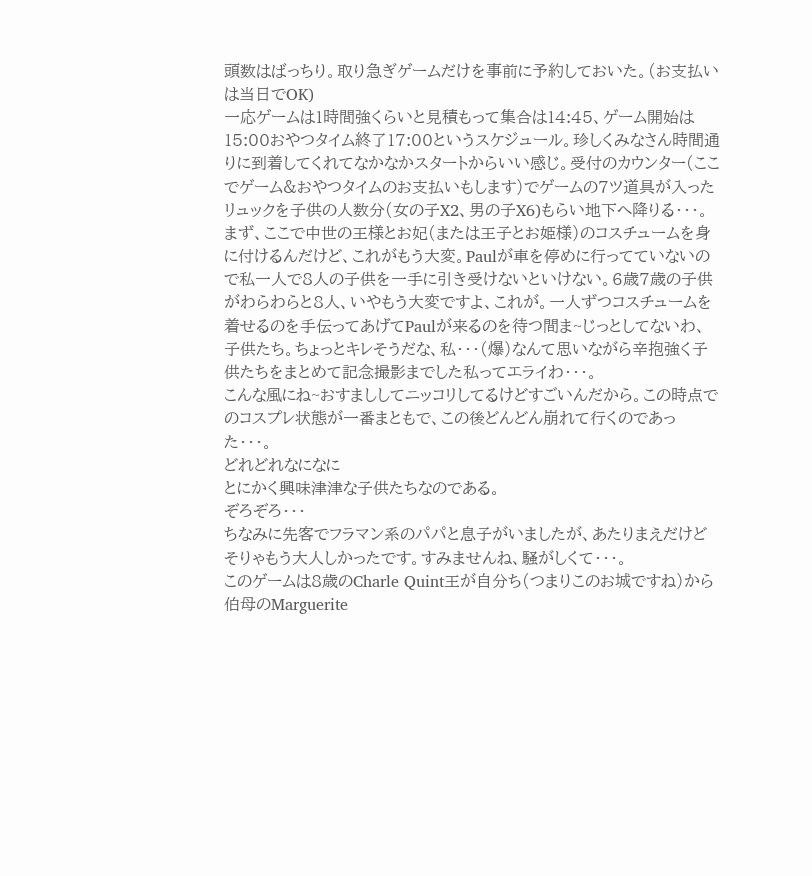頭数はばっちり。取り急ぎゲームだけを事前に予約しておいた。(お支払いは当日でOK)
一応ゲームは1時間強くらいと見積もって集合は14:45、ゲーム開始は15:00おやつタイム終了17:00というスケジュール。珍しくみなさん時間通りに到着してくれてなかなかスタートからいい感じ。受付のカウンター(ここでゲーム&おやつタイムのお支払いもします)でゲームの7ツ道具が入ったリュックを子供の人数分(女の子X2、男の子X6)もらい地下へ降りる・・・。まず、ここで中世の王様とお妃(または王子とお姫様)のコスチュームを身に付けるんだけど、これがもう大変。Paulが車を停めに行ってていないので私一人で8人の子供を一手に引き受けないといけない。6歳7歳の子供がわらわらと8人、いやもう大変ですよ、これが。一人ずつコスチュームを着せるのを手伝ってあげてPaulが来るのを待つ間ま~じっとしてないわ、子供たち。ちょっとキレそうだな、私・・・(爆)なんて思いながら辛抱強く子供たちをまとめて記念撮影までした私ってエライわ・・・。
こんな風にね~おすまししてニッコリしてるけどすごいんだから。この時点でのコスプレ状態が一番まともで、この後どんどん崩れて行くのであった・・・。
どれどれなになに
とにかく興味津津な子供たちなのである。
ぞろぞろ・・・
ちなみに先客でフラマン系のパパと息子がいましたが、あたりまえだけどそりゃもう大人しかったです。すみませんね、騒がしくて・・・。
このゲームは8歳のCharle Quint王が自分ち(つまりこのお城ですね)から伯母のMarguerite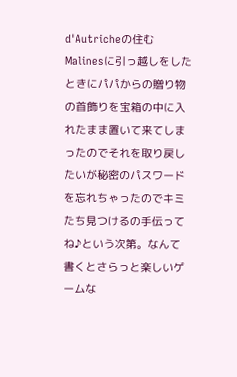d'Autricheの住むMalinesに引っ越しをしたときにパパからの贈り物の首飾りを宝箱の中に入れたまま置いて来てしまったのでそれを取り戻したいが秘密のパスワードを忘れちゃったのでキミたち見つけるの手伝ってね♪という次第。なんて書くとさらっと楽しいゲームな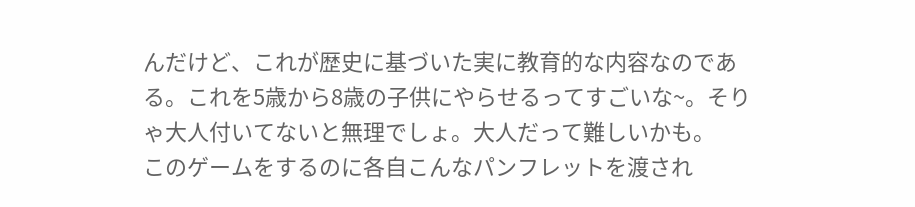んだけど、これが歴史に基づいた実に教育的な内容なのである。これを5歳から8歳の子供にやらせるってすごいな~。そりゃ大人付いてないと無理でしょ。大人だって難しいかも。
このゲームをするのに各自こんなパンフレットを渡され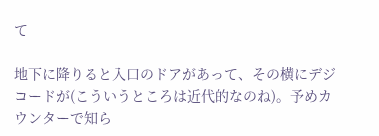て

地下に降りると入口のドアがあって、その横にデジコードが(こういうところは近代的なのね)。予めカウンターで知ら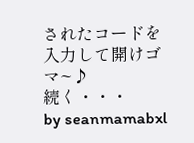されたコードを入力して開けゴマ~♪
続く・・・
by seanmamabxl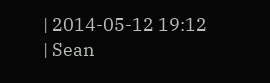| 2014-05-12 19:12
| Sean